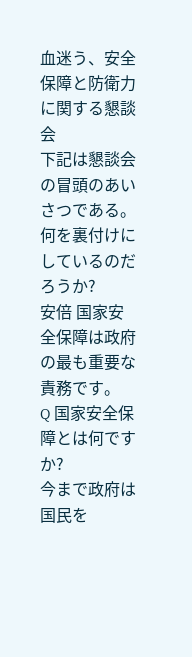血迷う、安全保障と防衛力に関する懇談会
下記は懇談会の冒頭のあいさつである。何を裏付けにしているのだろうか?
安倍 国家安全保障は政府の最も重要な責務です。
Q 国家安全保障とは何ですか?
今まで政府は国民を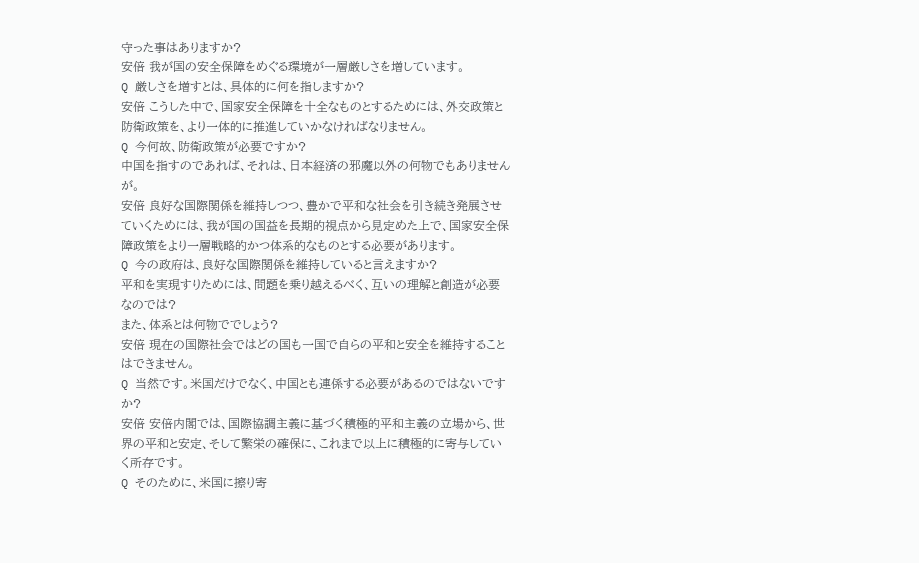守った事はありますか?
安倍 我が国の安全保障をめぐる環境が一層厳しさを増しています。
Q 厳しさを増すとは、具体的に何を指しますか?
安倍 こうした中で、国家安全保障を十全なものとするためには、外交政策と防衛政策を、より一体的に推進していかなければなりません。
Q 今何故、防衛政策が必要ですか?
中国を指すのであれば、それは、日本経済の邪魔以外の何物でもありませんが。
安倍 良好な国際関係を維持しつつ、豊かで平和な社会を引き続き発展させていくためには、我が国の国益を長期的視点から見定めた上で、国家安全保障政策をより一層戦略的かつ体系的なものとする必要があります。
Q 今の政府は、良好な国際関係を維持していると言えますか?
平和を実現すりためには、問題を乗り越えるべく、互いの理解と創造が必要なのでは?
また、体系とは何物ででしょう?
安倍 現在の国際社会ではどの国も一国で自らの平和と安全を維持することはできません。
Q 当然です。米国だけでなく、中国とも連係する必要があるのではないですか?
安倍 安倍内閣では、国際協調主義に基づく積極的平和主義の立場から、世界の平和と安定、そして繁栄の確保に、これまで以上に積極的に寄与していく所存です。
Q そのために、米国に擦り寄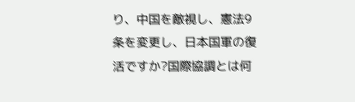り、中国を敵視し、憲法9条を変更し、日本国軍の復活ですか?国際協調とは何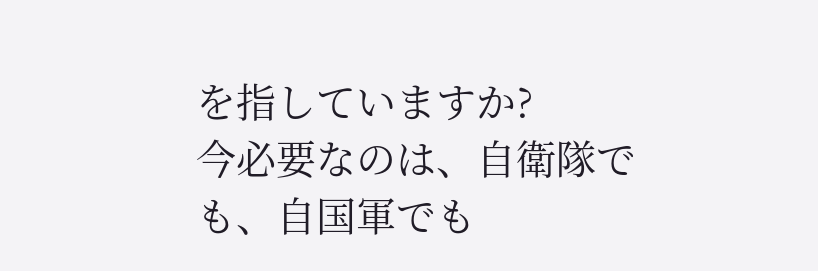を指していますか?
今必要なのは、自衛隊でも、自国軍でも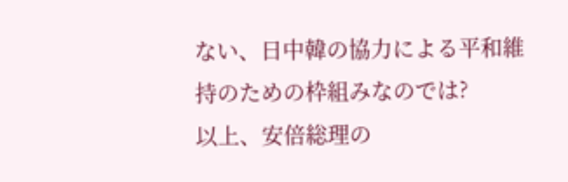ない、日中韓の協力による平和維持のための枠組みなのでは?
以上、安倍総理の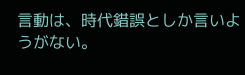言動は、時代錯誤としか言いようがない。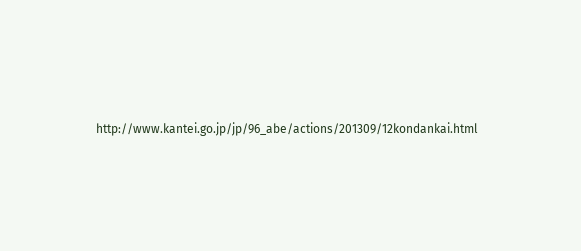http://www.kantei.go.jp/jp/96_abe/actions/201309/12kondankai.html